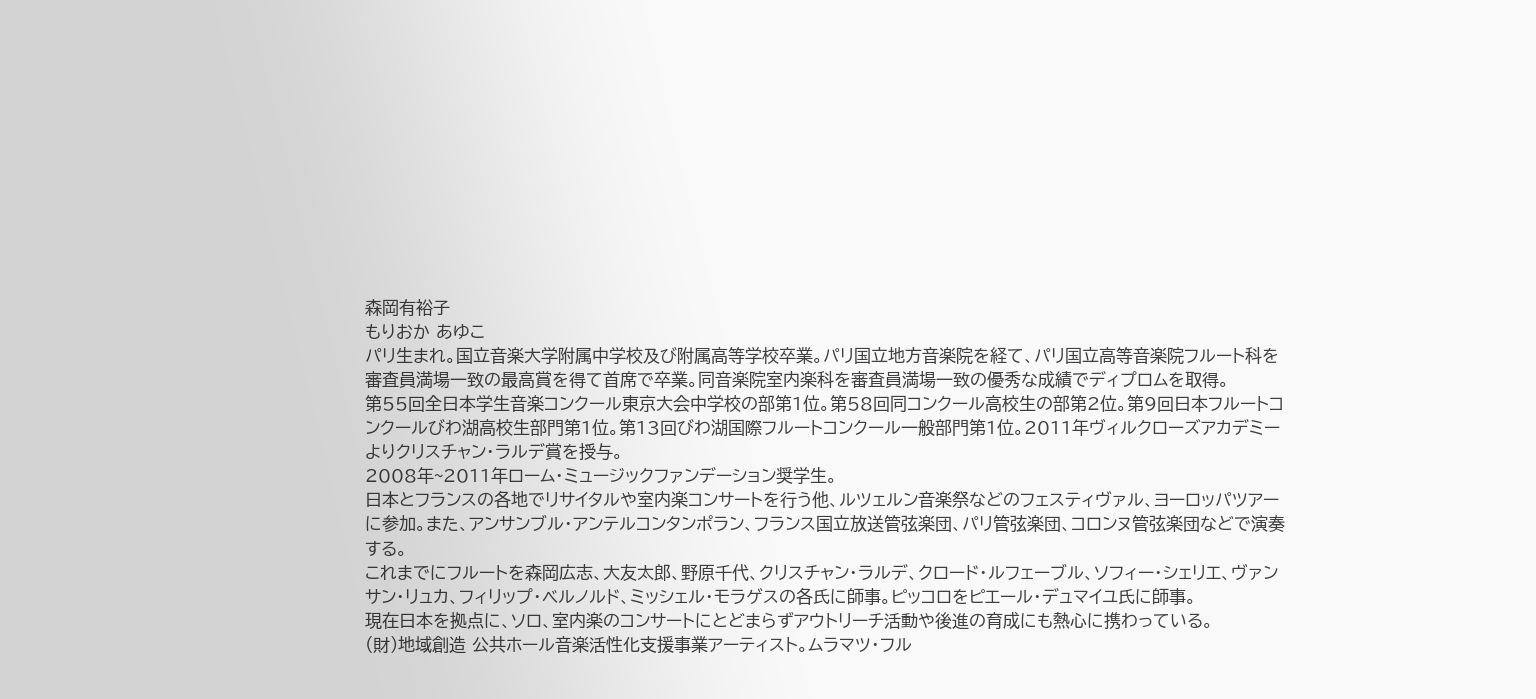森岡有裕子
もりおか あゆこ
パリ生まれ。国立音楽大学附属中学校及び附属高等学校卒業。パリ国立地方音楽院を経て、パリ国立高等音楽院フルート科を審査員満場一致の最高賞を得て首席で卒業。同音楽院室内楽科を審査員満場一致の優秀な成績でディプロムを取得。
第55回全日本学生音楽コンクール東京大会中学校の部第1位。第58回同コンクール高校生の部第2位。第9回日本フルートコンクールびわ湖高校生部門第1位。第13回びわ湖国際フルートコンクール一般部門第1位。2011年ヴィルクローズアカデミーよりクリスチャン・ラルデ賞を授与。
2008年~2011年ローム・ミュージックファンデーション奨学生。
日本とフランスの各地でリサイタルや室内楽コンサートを行う他、ルツェルン音楽祭などのフェスティヴァル、ヨーロッパツアーに参加。また、アンサンブル・アンテルコンタンポラン、フランス国立放送管弦楽団、パリ管弦楽団、コロンヌ管弦楽団などで演奏する。
これまでにフルートを森岡広志、大友太郎、野原千代、クリスチャン・ラルデ、クロード・ルフェーブル、ソフィー・シェリエ、ヴァンサン・リュカ、フィリップ・ベルノルド、ミッシェル・モラゲスの各氏に師事。ピッコロをピエール・デュマイユ氏に師事。
現在日本を拠点に、ソロ、室内楽のコンサートにとどまらずアウトリーチ活動や後進の育成にも熱心に携わっている。
(財)地域創造 公共ホール音楽活性化支援事業アーティスト。ムラマツ・フル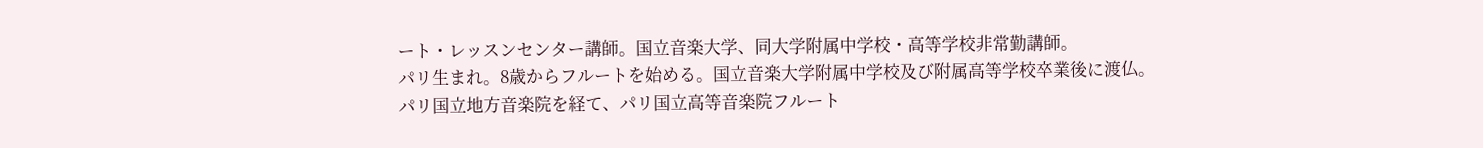ート・レッスンセンター講師。国立音楽大学、同大学附属中学校・高等学校非常勤講師。
パリ生まれ。8歳からフルートを始める。国立音楽大学附属中学校及び附属高等学校卒業後に渡仏。
パリ国立地方音楽院を経て、パリ国立高等音楽院フルート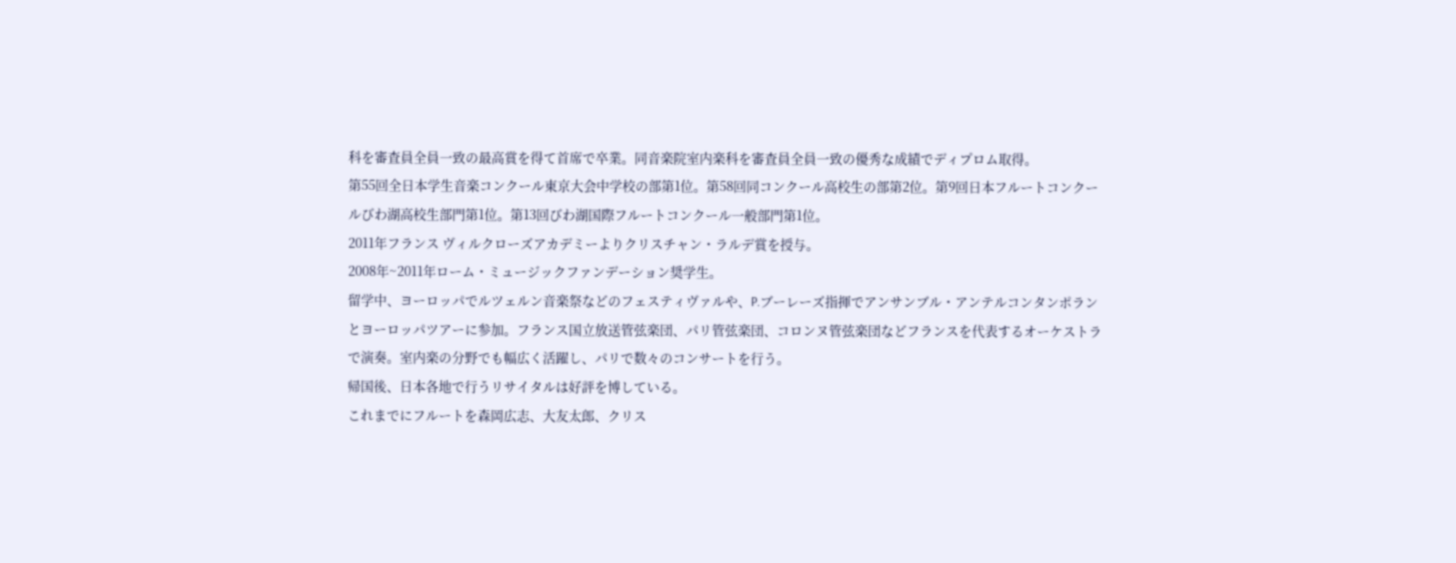科を審査員全員一致の最高賞を得て首席で卒業。同音楽院室内楽科を審査員全員一致の優秀な成績でディプロム取得。
第55回全日本学生音楽コンクール東京大会中学校の部第1位。第58回同コンクール高校生の部第2位。第9回日本フルートコンクールびわ湖高校生部門第1位。第13回びわ湖国際フルートコンクール一般部門第1位。
2011年フランス ヴィルクローズアカデミーよりクリスチャン・ラルデ賞を授与。
2008年~2011年ローム・ミュージックファンデーション奨学生。
留学中、ヨーロッパでルツェルン音楽祭などのフェスティヴァルや、P.ブーレーズ指揮でアンサンブル・アンテルコンタンポランとヨーロッパツアーに参加。フランス国立放送管弦楽団、パリ管弦楽団、コロンヌ管弦楽団などフランスを代表するオーケストラで演奏。室内楽の分野でも幅広く活躍し、パリで数々のコンサートを行う。
帰国後、日本各地で行うリサイタルは好評を博している。
これまでにフルートを森岡広志、大友太郎、クリス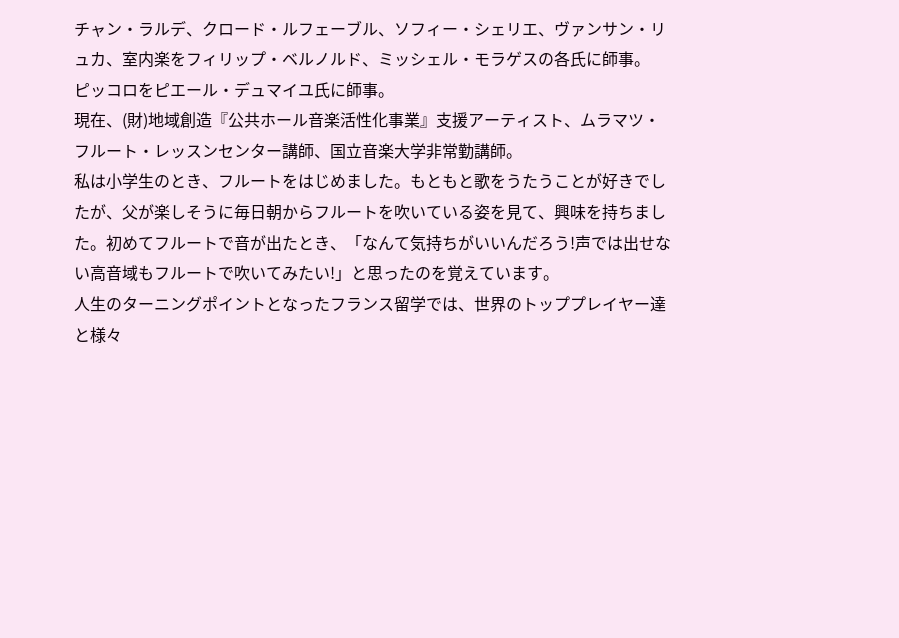チャン・ラルデ、クロード・ルフェーブル、ソフィー・シェリエ、ヴァンサン・リュカ、室内楽をフィリップ・ベルノルド、ミッシェル・モラゲスの各氏に師事。
ピッコロをピエール・デュマイユ氏に師事。
現在、(財)地域創造『公共ホール音楽活性化事業』支援アーティスト、ムラマツ・フルート・レッスンセンター講師、国立音楽大学非常勤講師。
私は小学生のとき、フルートをはじめました。もともと歌をうたうことが好きでしたが、父が楽しそうに毎日朝からフルートを吹いている姿を見て、興味を持ちました。初めてフルートで音が出たとき、「なんて気持ちがいいんだろう!声では出せない高音域もフルートで吹いてみたい!」と思ったのを覚えています。
人生のターニングポイントとなったフランス留学では、世界のトッププレイヤー達と様々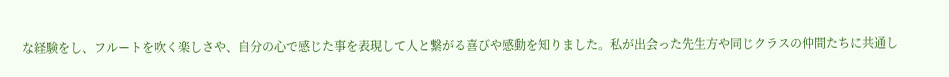な経験をし、フルートを吹く楽しさや、自分の心で感じた事を表現して人と繋がる喜びや感動を知りました。私が出会った先生方や同じクラスの仲間たちに共通し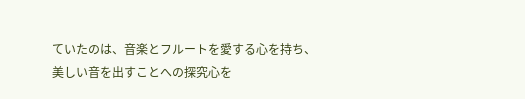ていたのは、音楽とフルートを愛する心を持ち、美しい音を出すことへの探究心を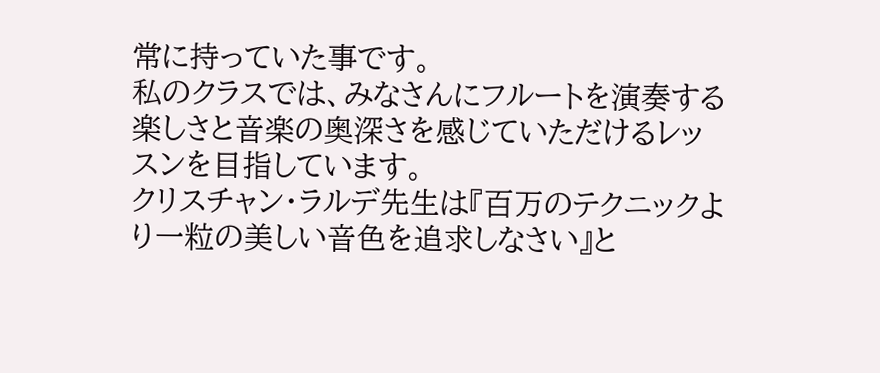常に持っていた事です。
私のクラスでは、みなさんにフルートを演奏する楽しさと音楽の奥深さを感じていただけるレッスンを目指しています。
クリスチャン・ラルデ先生は『百万のテクニックより一粒の美しい音色を追求しなさい』と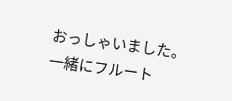おっしゃいました。
一緒にフルート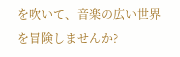を吹いて、音楽の広い世界を冒険しませんか?